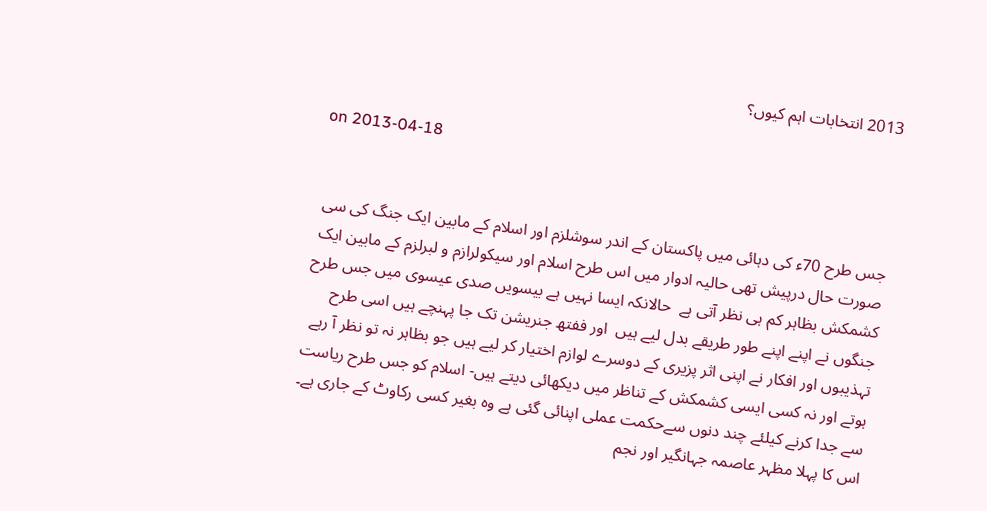2013 انتخابات اہم کیوں؟

on 2013-04-18


جس طرح 70ء کی دہائی میں پاکستان کے اندر سوشلزم اور اسلام کے مابین ایک جنگ کی سی صورت حال درپیش تھی حالیہ ادوار میں اس طرح اسلام اور سیکولرازم و لبرلزم کے مابین ایک کشمکش بظاہر کم ہی نظر آتی ہے  حالانکہ ایسا نہیں ہے بیسویں صدی عیسوی میں جس طرح جنگوں نے اپنے اپنے طور طریقے بدل لیے ہیں  اور ففتھ جنریشن تک جا پہنچے ہیں اسی طرح تہذیبوں اور افکار نے اپنی اثر پزیری کے دوسرے لوازم اختیار کر لیے ہیں جو بظاہر نہ تو نظر آ رہے ہوتے اور نہ کسی ایسی کشمکش کے تناظر میں دیکھائی دیتے ہیں- اسلام کو جس طرح ریاست سے جدا کرنے کیلئے چند دنوں سےحکمت عملی اپنائی گئی ہے وہ بغیر کسی رکاوٹ کے جاری ہے۔
اس کا پہلا مظہر عاصمہ جہانگیر اور نجم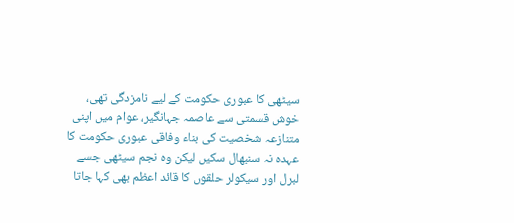سیٹھی کا عبوری حکومت کے لیے نامزدگی تھی، خوش قسمتی سے عاصمہ جہانگیر، عوام میں اپنی متنازعہ شخصیت کی بناء وفاقی عبوری حکومت کا عہدہ نہ سنبھال سکیں لیکن وہ نجم سیٹھی جسے لبرل اور سیکولر حلقوں کا قائد اعظم بھی کہا جاتا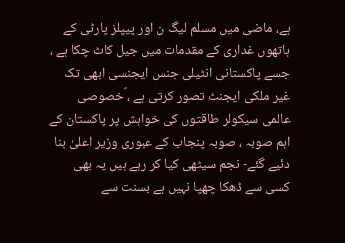ہے، ماضی میں مسلم لیگ ن اور پیپلز پارٹی کے ہاتھوں غداری کے مقدمات میں جیل کاٹ چکا ہے ، جسے پاکستانی انٹیلی جنس ایجنسی ابھی تک غیر ملکی ایجنٹ تصور کرتی ہے ، ؐخصوصی عالمی سیکولر طاقتوں کی خواہش پر پاکستان کے اہم صوبہ ، صوبہ پنجاب کے عبوری وزیر اعلیٰ بنا دئیے گئے- نجم سیٹھی کیا کر رہے ہیں یہ بھی کسی سے ڈھکا چھپا نہیں ہے بسنت سے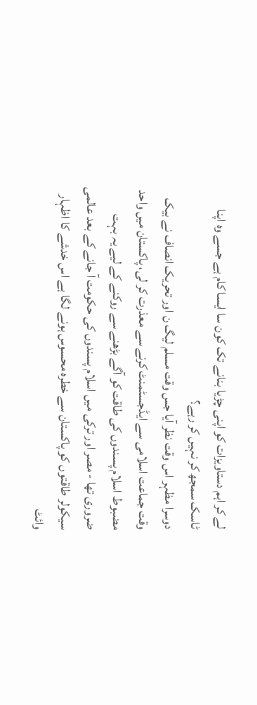لے کر اہم دستاویزات کو اپنی چڑیا بنانے تک کون سا ایسا کام ہے جسے وہ اپنا ٹاسک سمجھ کر نہیں کر رہے؟
دوسرا مظہر اس وقت نظر آیا جس وقت مسلم لیگ ن اور تحریک انصاف نے بیک وقت جماعت اسلامی سے ایڈجسٹمنٹ کرنے سے معذرت کر لی، پاکستان میں واحد مضبوط اسلام پسندوں کی طاقت کو آگے بڑھنے سے روکنے کے لیے یہ بہت ضروری تھا - مصر اور ترکی میں اسلام پسندوں کی حکومت آ جانے کے بعد عالمی سیکولر طاقتوں کو پاکستان سے خطرہ محسوس ہونے لگا ہے اس خدشے کا اظہار وائٹ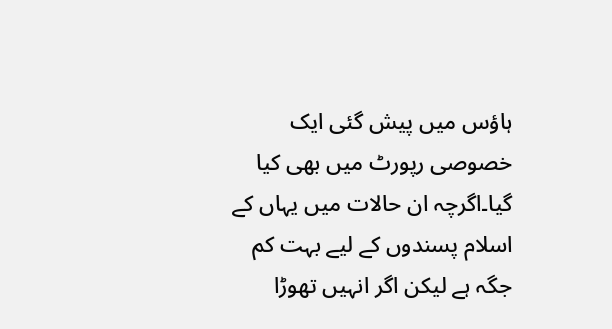ہاؤس میں پیش گئی ایک خصوصی رپورٹ میں بھی کیا گیا۔اگرچہ ان حالات میں یہاں کے اسلام پسندوں کے لیے بہت کم جگہ ہے لیکن اگر انہیں تھوڑا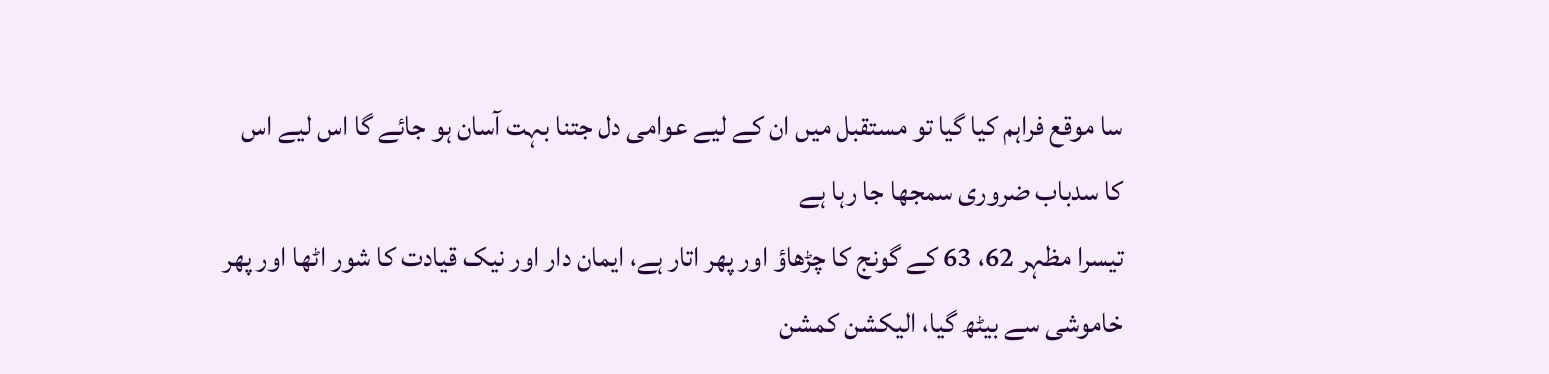سا موقع فراہم کیا گیا تو مستقبل میں ان کے لیے عوامی دل جتنا بہت آسان ہو جائے گا اس لیے اس کا سدباب ضروری سمجھا جا رہا ہے
تیسرا مظہر 62، 63 کے گونج کا چڑھاؤ اور پھر اتار ہے، ایمان دار اور نیک قیادت کا شور اٹھا اور پھر خاموشی سے بیٹھ گیا، الیکشن کمشن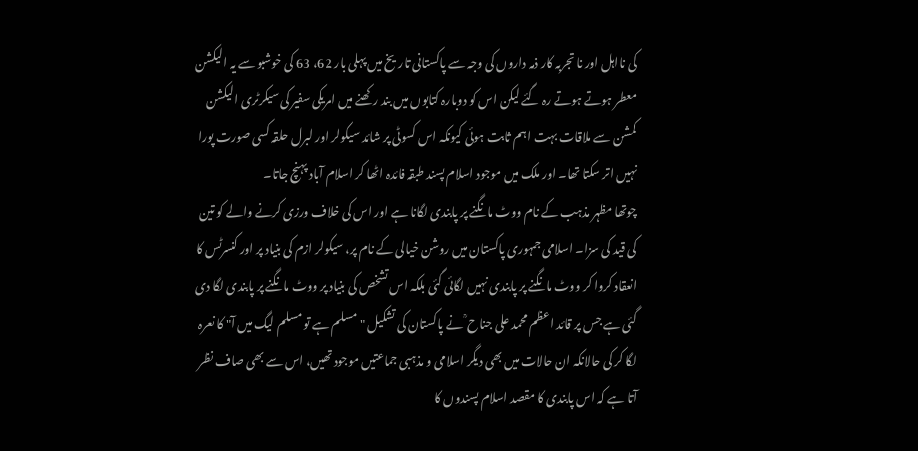کی نااہل اور نا تجربہ کار ذمہ داروں کی وجہ سے پاکستانی تاریخ میں پہلی بار 62، 63 کی خوشبو سے یہ الیکشن معطر ہوتے ہوتے رہ گئے لیکن اس کو دوبارہ کتابوں میں بند رکھنے میں امریکی سفیر کی سیکرٹری الیکشن کمشن سے ملاقات بہت اہم ثابت ہوئی کیونکہ اس کسوٹی پر شائد سیکولر اور لبرل حلقہ کسی صورت پورا نہیں اتر سکتا تھا۔ اور ملک میں موجود اسلام پسند طبقہ فائدہ اٹھا کر اسلام آباد پہنچ جاتا۔
چوتھا مظہر مذہب کے نام ووٹ مانگنے پر پابندی لگانا ہے اور اس کی خلاف ورزی کرنے والے کو تین کی قید کی سزا۔ اسلامی جمہوری پاکستان میں روشن خیالی کے نام پر، سیکولر ازم کی بنیاد پر اور کنسرٹس کا انعقاد کروا کر ووٹ مانگنے پر پابندی نہیں لگائی گئی بلکہ اس تشخص کی بنیاد پر ووٹ مانگنے پر پابندی لگا دی گئی ہے جس پر قائد اعظم محمد علی جناح ؒ نے پاکستان کی تشکیل "مسلم ہے تو مسلم لیگ میں آ" کا نعرہ لگا کر کی حالانکہ ان حالات میں بھی دیگر اسلامی و مذہبی جماعتیں موجود تھیں، اس سے بھی صاف نظر آتا ہے کہ اس پابندی کا مقصد اسلام پسندوں کا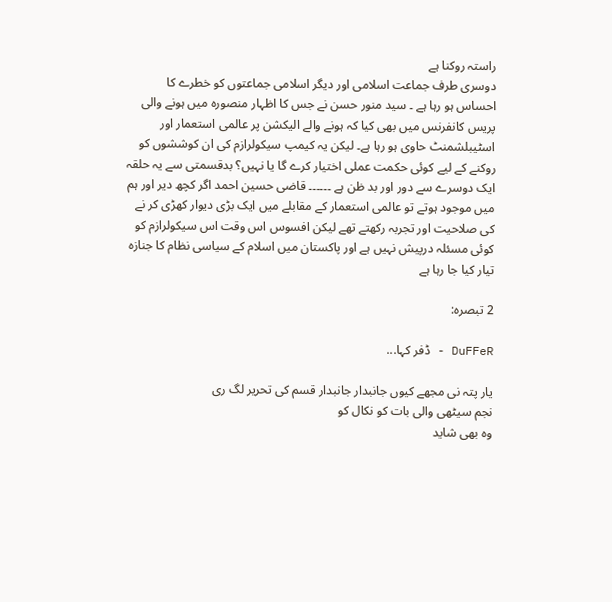راستہ روکنا ہے
دوسری طرف جماعت اسلامی اور دیگر اسلامی جماعتوں کو خطرے کا احساس ہو رہا ہے ۔ سید منور حسن نے جس کا اظہار منصورہ میں ہونے والی پریس کانفرنس میں بھی کیا کہ ہونے والے الیکشن پر عالمی استعمار اور اسٹیبلشمنٹ حاوی ہو رہا ہے۔ لیکن یہ کیمپ سیکولرازم کی ان کوششوں کو روکنے کے لیے کوئی حکمت عملی اختیار کرے گا یا نہیں؟ بدقسمتی سے یہ حلقہ ایک دوسرے سے دور اور بد ظن ہے ۔۔۔۔۔۔ قاضی حسین احمد اگر کچھ دیر اور ہم میں موجود ہوتے تو عالمی استعمار کے مقابلے میں ایک بڑی دیوار کھڑی کر نے کی صلاحیت اور تجربہ رکھتے تھے لیکن افسوس اس وقت اس سیکولرازم کو کوئی مسئلہ درپیش نہیں ہے اور پاکستان میں اسلام کے سیاسی نظام کا جنازہ تیار کیا جا رہا ہے

2 تبصرہ:

DuFFeR - ڈفر کہا...

یار پتہ نی مجھے کیوں جانبدار جانبدار قسم کی تحریر لگ ری
نجم سیٹھی والی بات کو نکال کو
وہ بھی شاید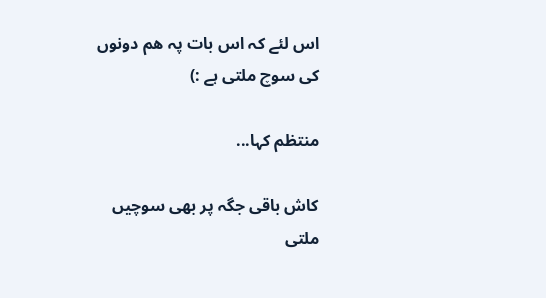اس لئے کہ اس بات پہ ھم دونوں کی سوچ ملتی ہے :)

منتظم کہا...

کاش باقی جگہ پر بھی سوچیں ملتی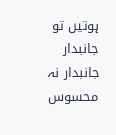ہوتیں تو جانبدار جانبدار نہ محسوس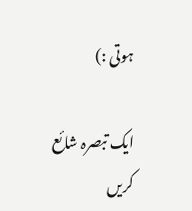ہوتی :)

ایک تبصرہ شائع کریں